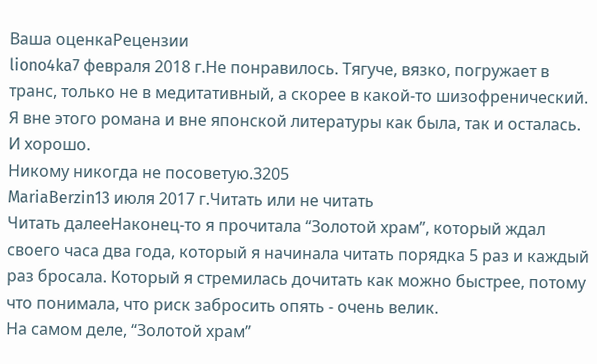Ваша оценкаРецензии
liono4ka7 февраля 2018 г.Не понравилось. Тягуче, вязко, погружает в транс, только не в медитативный, а скорее в какой-то шизофренический.
Я вне этого романа и вне японской литературы как была, так и осталась.
И хорошо.
Никому никогда не посоветую.3205
MariaBerzin13 июля 2017 г.Читать или не читать
Читать далееНаконец-то я прочитала “Золотой храм”, который ждал своего часа два года, который я начинала читать порядка 5 раз и каждый раз бросала. Который я стремилась дочитать как можно быстрее, потому что понимала, что риск забросить опять - очень велик.
На самом деле, “Золотой храм”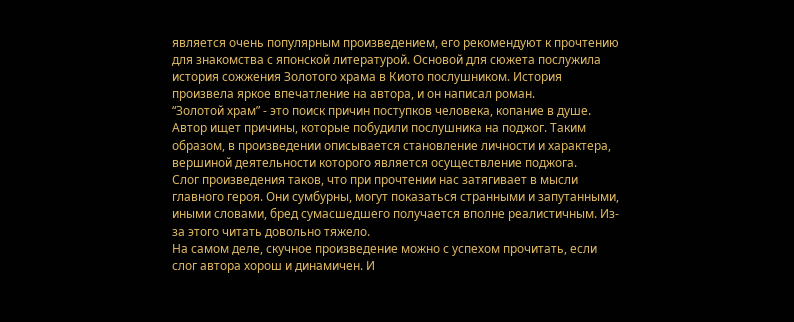является очень популярным произведением, его рекомендуют к прочтению для знакомства с японской литературой. Основой для сюжета послужила история сожжения Золотого храма в Киото послушником. История произвела яркое впечатление на автора, и он написал роман.
“Золотой храм” - это поиск причин поступков человека, копание в душе. Автор ищет причины, которые побудили послушника на поджог. Таким образом, в произведении описывается становление личности и характера, вершиной деятельности которого является осуществление поджога.
Слог произведения таков, что при прочтении нас затягивает в мысли главного героя. Они сумбурны, могут показаться странными и запутанными, иными словами, бред сумасшедшего получается вполне реалистичным. Из-за этого читать довольно тяжело.
На самом деле, скучное произведение можно с успехом прочитать, если слог автора хорош и динамичен. И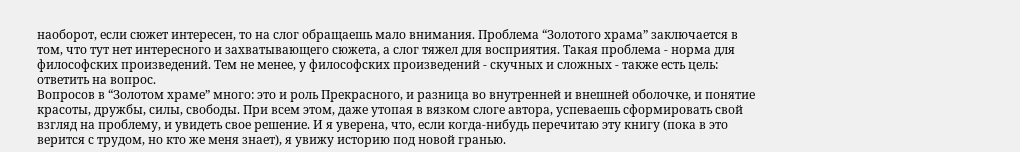наоборот, если сюжет интересен, то на слог обращаешь мало внимания. Проблема “Золотого храма” заключается в том, что тут нет интересного и захватывающего сюжета, а слог тяжел для восприятия. Такая проблема - норма для философских произведений. Тем не менее, у философских произведений - скучных и сложных - также есть цель: ответить на вопрос.
Вопросов в “Золотом храме” много: это и роль Прекрасного, и разница во внутренней и внешней оболочке, и понятие красоты, дружбы, силы, свободы. При всем этом, даже утопая в вязком слоге автора, успеваешь сформировать свой взгляд на проблему, и увидеть свое решение. И я уверена, что, если когда-нибудь перечитаю эту книгу (пока в это верится с трудом, но кто же меня знает), я увижу историю под новой гранью.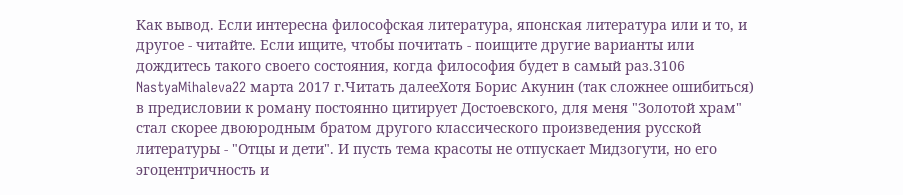Как вывод. Если интересна философская литература, японская литература или и то, и другое - читайте. Если ищите, чтобы почитать - поищите другие варианты или дождитесь такого своего состояния, когда философия будет в самый раз.3106
NastyaMihaleva22 марта 2017 г.Читать далееХотя Борис Акунин (так сложнее ошибиться) в предисловии к роману постоянно цитирует Достоевского, для меня "Золотой храм" стал скорее двоюродным братом другого классического произведения русской литературы - "Отцы и дети". И пусть тема красоты не отпускает Мидзогути, но его эгоцентричность и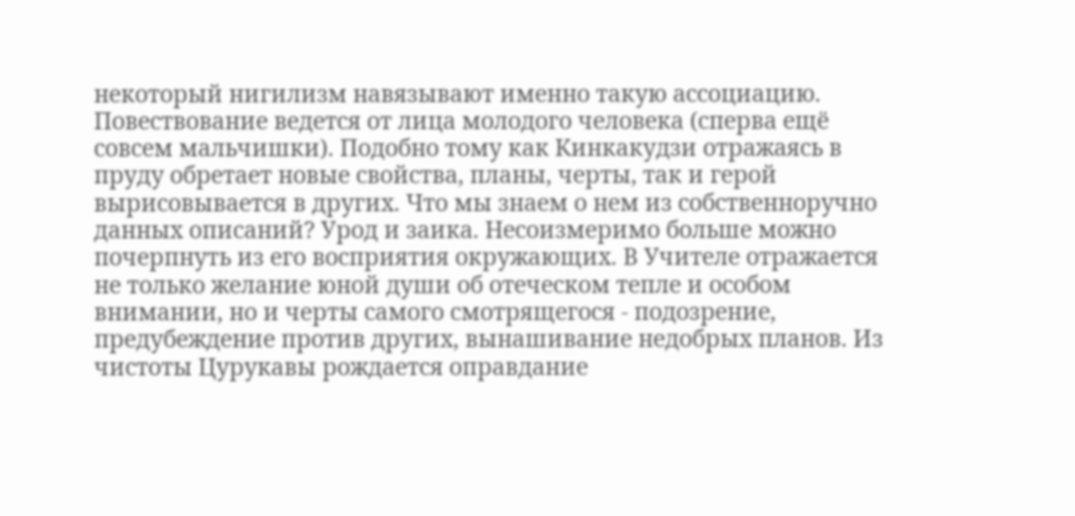некоторый нигилизм навязывают именно такую ассоциацию.
Повествование ведется от лица молодого человека (сперва ещё совсем мальчишки). Подобно тому как Кинкакудзи отражаясь в пруду обретает новые свойства, планы, черты, так и герой вырисовывается в других. Что мы знаем о нем из собственноручно данных описаний? Урод и заика. Несоизмеримо больше можно почерпнуть из его восприятия окружающих. В Учителе отражается не только желание юной души об отеческом тепле и особом внимании, но и черты самого смотрящегося - подозрение, предубеждение против других, вынашивание недобрых планов. Из чистоты Цурукавы рождается оправдание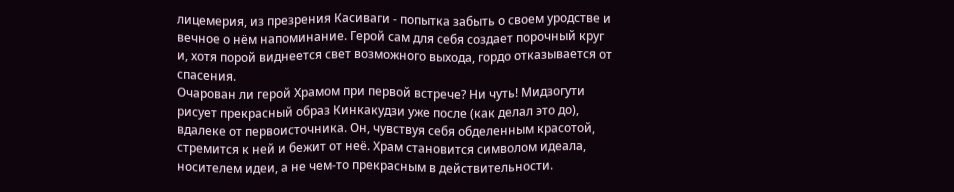лицемерия, из презрения Касиваги - попытка забыть о своем уродстве и вечное о нём напоминание. Герой сам для себя создает порочный круг и, хотя порой виднеется свет возможного выхода, гордо отказывается от спасения.
Очарован ли герой Храмом при первой встрече? Ни чуть! Мидзогути рисует прекрасный образ Кинкакудзи уже после (как делал это до), вдалеке от первоисточника. Он, чувствуя себя обделенным красотой, стремится к ней и бежит от неё. Храм становится символом идеала, носителем идеи, а не чем-то прекрасным в действительности.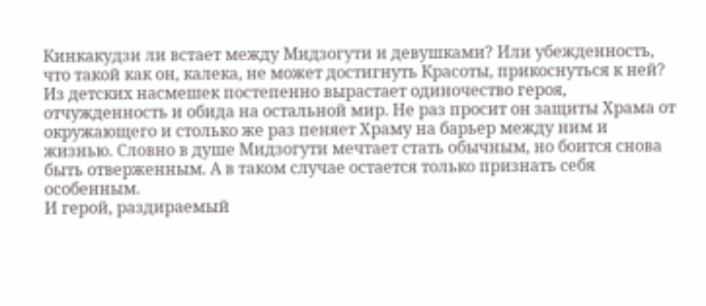Кинкакудзи ли встает между Мидзогути и девушками? Или убежденность, что такой как он, калека, не может достигнуть Красоты, прикоснуться к ней? Из детских насмешек постепенно вырастает одиночество героя, отчужденность и обида на остальной мир. Не раз просит он защиты Храма от окружающего и столько же раз пеняет Храму на барьер между ним и жизнью. Словно в душе Мидзогути мечтает стать обычным, но боится снова быть отверженным. А в таком случае остается только признать себя особенным.
И герой, раздираемый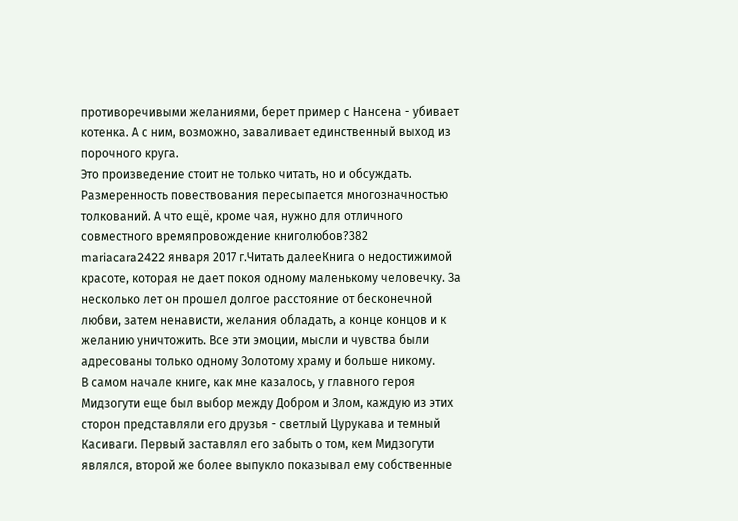противоречивыми желаниями, берет пример с Нансена - убивает котенка. А с ним, возможно, заваливает единственный выход из порочного круга.
Это произведение стоит не только читать, но и обсуждать. Размеренность повествования пересыпается многозначностью толкований. А что ещё, кроме чая, нужно для отличного совместного времяпровождение книголюбов?382
mariacara2422 января 2017 г.Читать далееКнига о недостижимой красоте, которая не дает покоя одному маленькому человечку. За несколько лет он прошел долгое расстояние от бесконечной любви, затем ненависти, желания обладать, а конце концов и к желанию уничтожить. Все эти эмоции, мысли и чувства были адресованы только одному Золотому храму и больше никому.
В самом начале книге, как мне казалось, у главного героя Мидзогути еще был выбор между Добром и Злом, каждую из этих сторон представляли его друзья - светлый Цурукава и темный Касиваги. Первый заставлял его забыть о том, кем Мидзогути являлся, второй же более выпукло показывал ему собственные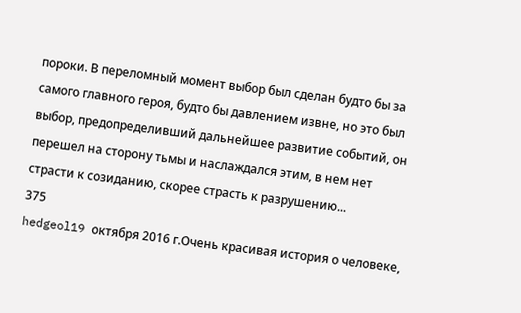пороки. В переломный момент выбор был сделан будто бы за самого главного героя, будто бы давлением извне, но это был выбор, предопределивший дальнейшее развитие событий, он перешел на сторону тьмы и наслаждался этим, в нем нет страсти к созиданию, скорее страсть к разрушению...
375
hedgeol19 октября 2016 г.Очень красивая история о человеке,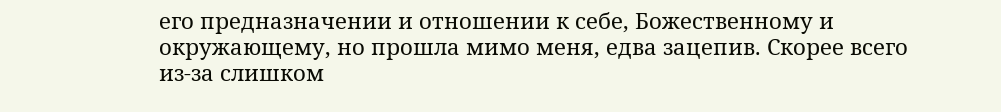его предназначении и отношении к себе, Божественному и окружающему, но прошла мимо меня, едва зацепив. Скорее всего из-за слишком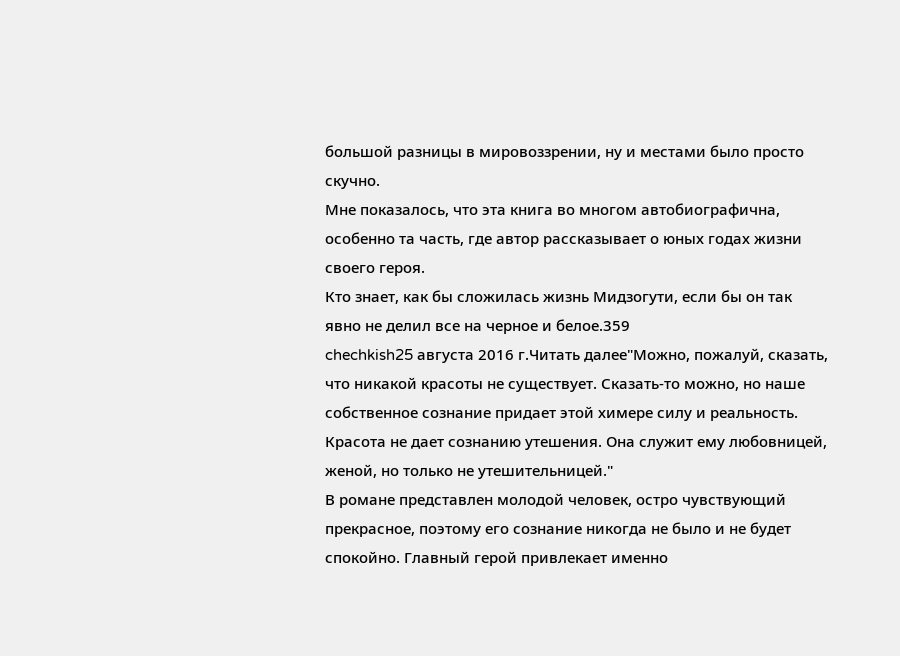большой разницы в мировоззрении, ну и местами было просто скучно.
Мне показалось, что эта книга во многом автобиографична, особенно та часть, где автор рассказывает о юных годах жизни своего героя.
Кто знает, как бы сложилась жизнь Мидзогути, если бы он так явно не делил все на черное и белое.359
chechkish25 августа 2016 г.Читать далее"Можно, пожалуй, сказать, что никакой красоты не существует. Сказать-то можно, но наше собственное сознание придает этой химере силу и реальность. Красота не дает сознанию утешения. Она служит ему любовницей, женой, но только не утешительницей."
В романе представлен молодой человек, остро чувствующий прекрасное, поэтому его сознание никогда не было и не будет спокойно. Главный герой привлекает именно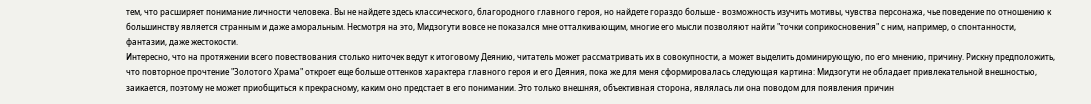тем, что расширяет понимание личности человека. Вы не найдете здесь классического, благородного главного героя, но найдете гораздо больше - возможность изучить мотивы, чувства персонажа, чье поведение по отношению к большинству является странным и даже аморальным. Несмотря на это, Мидзогути вовсе не показался мне отталкивающим, многие его мысли позволяют найти "точки соприкосновения" с ним, например, о спонтанности, фантазии, даже жестокости.
Интересно, что на протяжении всего повествования столько ниточек ведут к итоговому Деянию, читатель может рассматривать их в совокупности, а может выделить доминирующую, по его мнению, причину. Рискну предположить, что повторное прочтение "Золотого Храма" откроет еще больше оттенков характера главного героя и его Деяния, пока же для меня сформировалась следующая картина: Мидзогути не обладает привлекательной внешностью, заикается, поэтому не может приобщиться к прекрасному, каким оно предстает в его понимании. Это только внешняя, объективная сторона, являлась ли она поводом для появления причин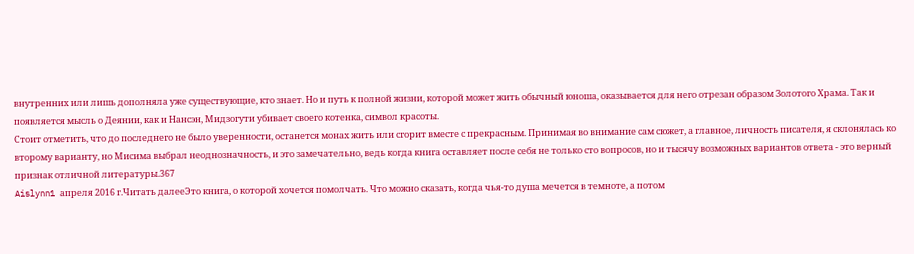внутренних или лишь дополняла уже существующие, кто знает. Но и путь к полной жизни, которой может жить обычный юноша, оказывается для него отрезан образом Золотого Храма. Так и появляется мысль о Деянии, как и Нансэн, Мидзогути убивает своего котенка, символ красоты.
Стоит отметить, что до последнего не было уверенности, останется монах жить или сгорит вместе с прекрасным. Принимая во внимание сам сюжет, а главное, личность писателя, я склонялась ко второму варианту, но Мисима выбрал неоднозначность, и это замечательно, ведь когда книга оставляет после себя не только сто вопросов, но и тысячу возможных вариантов ответа - это верный признак отличной литературы.367
Aislynn1 апреля 2016 г.Читать далееЭто книга, о которой хочется помолчать. Что можно сказать, когда чья-то душа мечется в темноте, а потом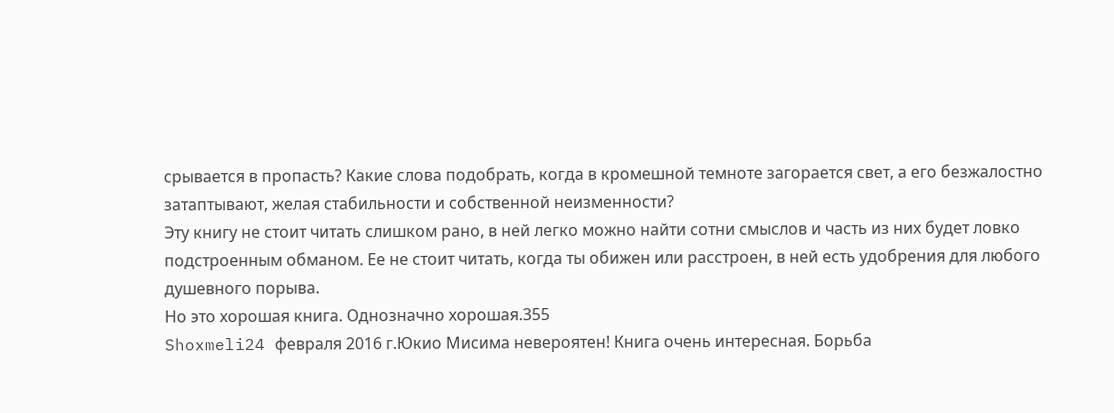срывается в пропасть? Какие слова подобрать, когда в кромешной темноте загорается свет, а его безжалостно затаптывают, желая стабильности и собственной неизменности?
Эту книгу не стоит читать слишком рано, в ней легко можно найти сотни смыслов и часть из них будет ловко подстроенным обманом. Ее не стоит читать, когда ты обижен или расстроен, в ней есть удобрения для любого душевного порыва.
Но это хорошая книга. Однозначно хорошая.355
Shoxmeli24 февраля 2016 г.Юкио Мисима невероятен! Книга очень интересная. Борьба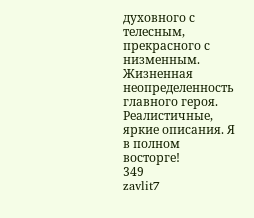духовного с телесным, прекрасного с низменным. Жизненная неопределенность главного героя. Реалистичные, яркие описания. Я в полном восторге!
349
zavlit7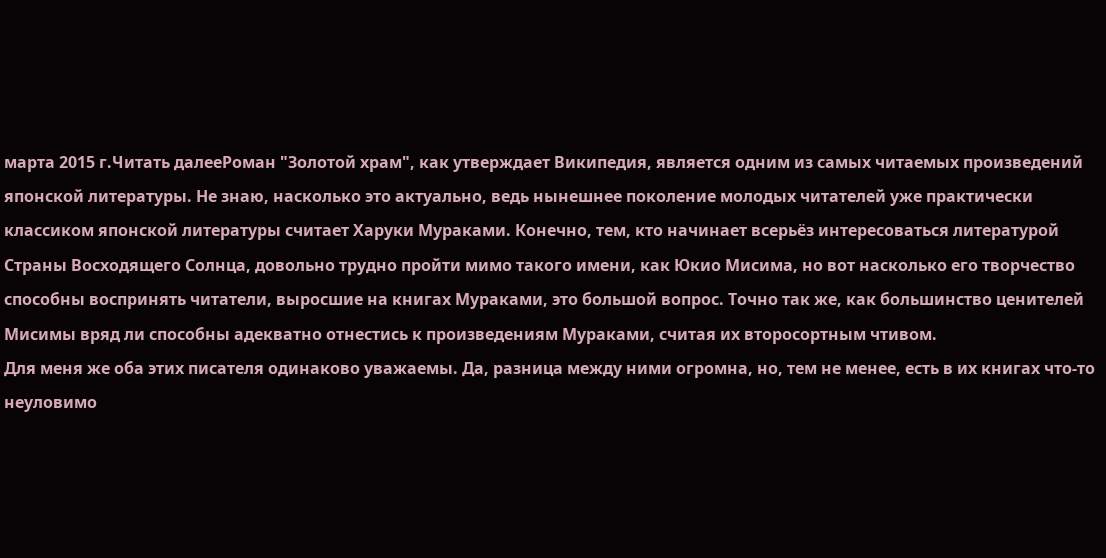марта 2015 г.Читать далееРоман "Золотой храм", как утверждает Википедия, является одним из самых читаемых произведений японской литературы. Не знаю, насколько это актуально, ведь нынешнее поколение молодых читателей уже практически классиком японской литературы считает Харуки Мураками. Конечно, тем, кто начинает всерьёз интересоваться литературой Страны Восходящего Солнца, довольно трудно пройти мимо такого имени, как Юкио Мисима, но вот насколько его творчество способны воспринять читатели, выросшие на книгах Мураками, это большой вопрос. Точно так же, как большинство ценителей Мисимы вряд ли способны адекватно отнестись к произведениям Мураками, считая их второсортным чтивом.
Для меня же оба этих писателя одинаково уважаемы. Да, разница между ними огромна, но, тем не менее, есть в их книгах что-то неуловимо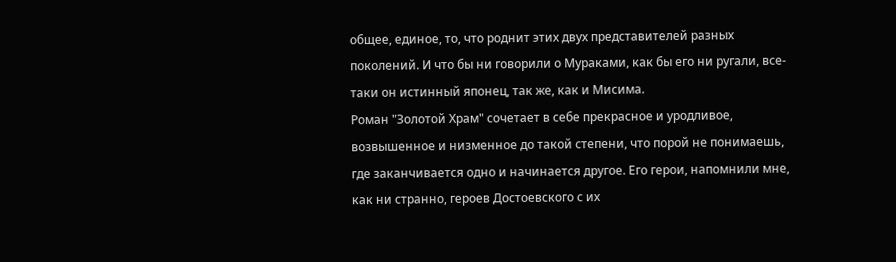общее, единое, то, что роднит этих двух представителей разных поколений. И что бы ни говорили о Мураками, как бы его ни ругали, все-таки он истинный японец, так же, как и Мисима.
Роман "Золотой Храм" сочетает в себе прекрасное и уродливое, возвышенное и низменное до такой степени, что порой не понимаешь, где заканчивается одно и начинается другое. Его герои, напомнили мне, как ни странно, героев Достоевского с их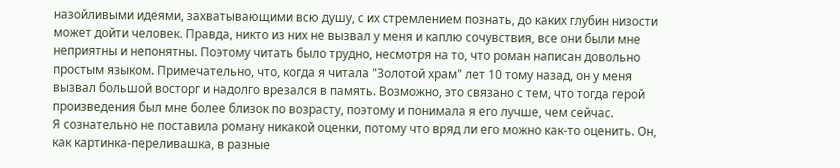назойливыми идеями, захватывающими всю душу, с их стремлением познать, до каких глубин низости может дойти человек. Правда, никто из них не вызвал у меня и каплю сочувствия, все они были мне неприятны и непонятны. Поэтому читать было трудно, несмотря на то, что роман написан довольно простым языком. Примечательно, что, когда я читала "Золотой храм" лет 10 тому назад, он у меня вызвал большой восторг и надолго врезался в память. Возможно, это связано с тем, что тогда герой произведения был мне более близок по возрасту, поэтому и понимала я его лучше, чем сейчас.
Я сознательно не поставила роману никакой оценки, потому что вряд ли его можно как-то оценить. Он, как картинка-переливашка, в разные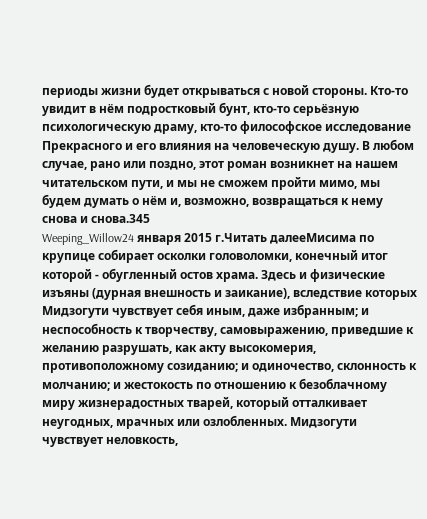периоды жизни будет открываться с новой стороны. Кто-то увидит в нём подростковый бунт, кто-то серьёзную психологическую драму, кто-то философское исследование Прекрасного и его влияния на человеческую душу. В любом случае, рано или поздно, этот роман возникнет на нашем читательском пути, и мы не сможем пройти мимо, мы будем думать о нём и, возможно, возвращаться к нему снова и снова.345
Weeping_Willow24 января 2015 г.Читать далееМисима по крупице собирает осколки головоломки, конечный итог которой - обугленный остов храма. Здесь и физические изъяны (дурная внешность и заикание), вследствие которых Мидзогути чувствует себя иным, даже избранным; и неспособность к творчеству, самовыражению, приведшие к желанию разрушать, как акту высокомерия, противоположному созиданию; и одиночество, склонность к молчанию; и жестокость по отношению к безоблачному миру жизнерадостных тварей, который отталкивает неугодных, мрачных или озлобленных. Мидзогути чувствует неловкость,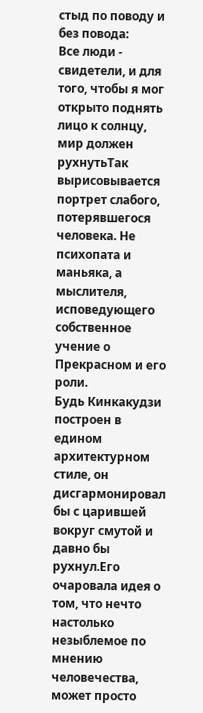стыд по поводу и без повода:
Все люди - свидетели, и для того, чтобы я мог открыто поднять лицо к солнцу, мир должен рухнутьТак вырисовывается портрет слабого, потерявшегося человека. Не психопата и маньяка, а мыслителя, исповедующего собственное учение о Прекрасном и его роли.
Будь Кинкакудзи построен в едином архитектурном стиле, он дисгармонировал бы с царившей вокруг смутой и давно бы рухнул.Его очаровала идея о том, что нечто настолько незыблемое по мнению человечества, может просто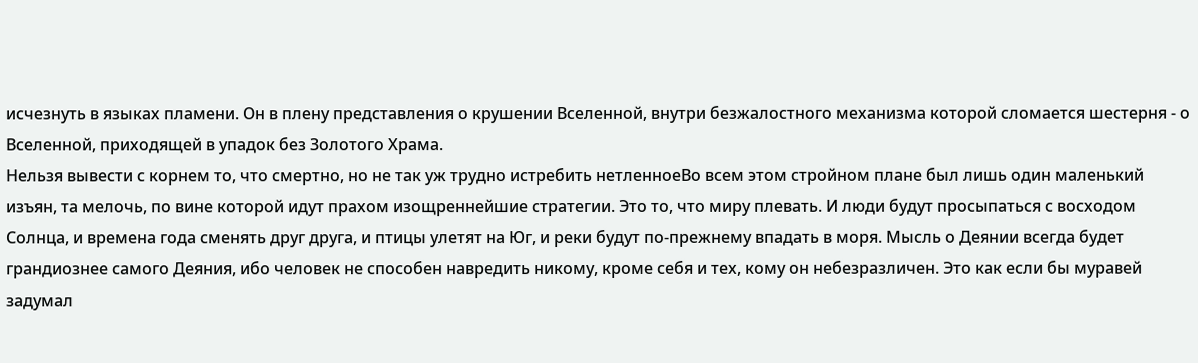исчезнуть в языках пламени. Он в плену представления о крушении Вселенной, внутри безжалостного механизма которой сломается шестерня - о Вселенной, приходящей в упадок без Золотого Храма.
Нельзя вывести с корнем то, что смертно, но не так уж трудно истребить нетленноеВо всем этом стройном плане был лишь один маленький изъян, та мелочь, по вине которой идут прахом изощреннейшие стратегии. Это то, что миру плевать. И люди будут просыпаться с восходом Солнца, и времена года сменять друг друга, и птицы улетят на Юг, и реки будут по-прежнему впадать в моря. Мысль о Деянии всегда будет грандиознее самого Деяния, ибо человек не способен навредить никому, кроме себя и тех, кому он небезразличен. Это как если бы муравей задумал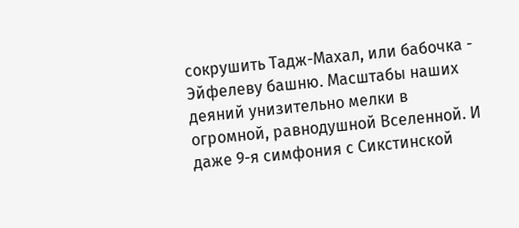сокрушить Тадж-Махал, или бабочка - Эйфелеву башню. Масштабы наших деяний унизительно мелки в огромной, равнодушной Вселенной. И даже 9-я симфония с Сикстинской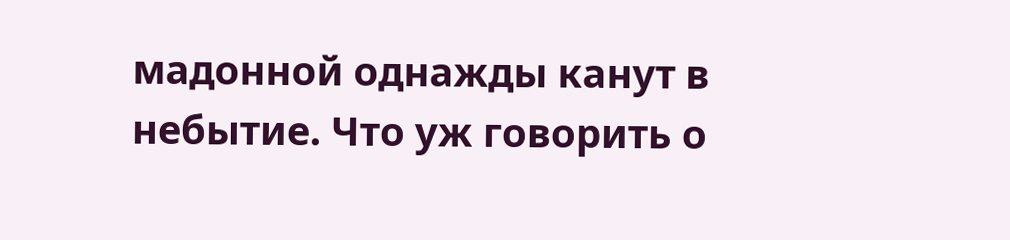мадонной однажды канут в небытие. Что уж говорить о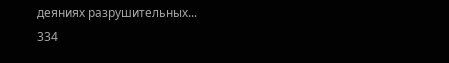деяниях разрушительных...
334